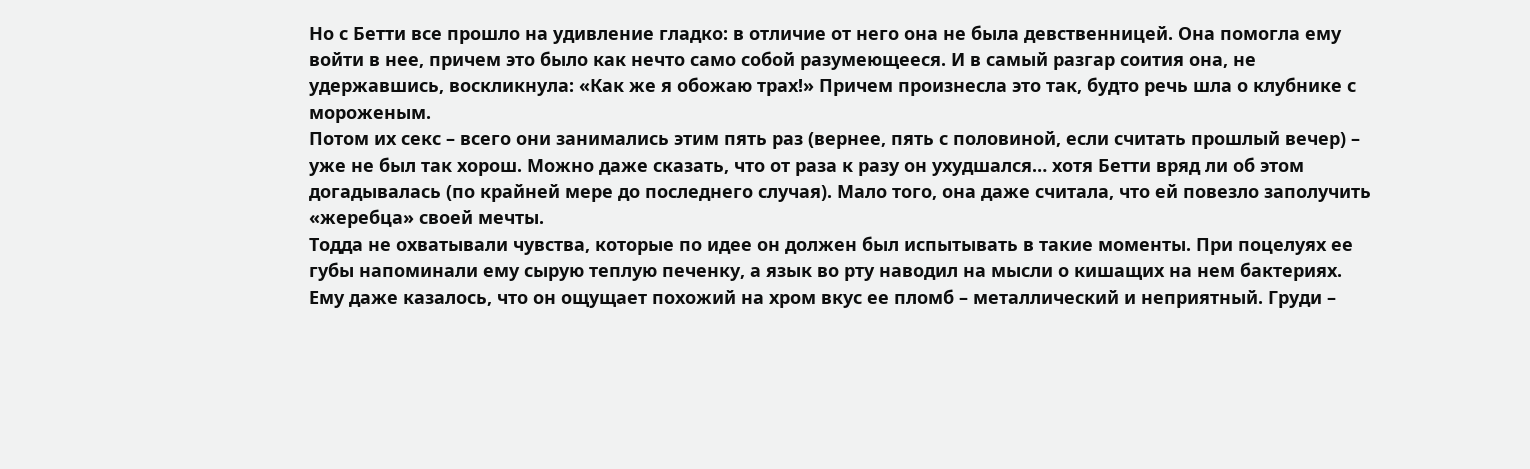Но с Бетти все прошло на удивление гладко: в отличие от него она не была девственницей. Она помогла ему войти в нее, причем это было как нечто само собой разумеющееся. И в самый разгар соития она, не удержавшись, воскликнула: «Как же я обожаю трах!» Причем произнесла это так, будто речь шла о клубнике с мороженым.
Потом их секс – всего они занимались этим пять раз (вернее, пять с половиной, если считать прошлый вечер) – уже не был так хорош. Можно даже сказать, что от раза к разу он ухудшался… хотя Бетти вряд ли об этом догадывалась (по крайней мере до последнего случая). Мало того, она даже считала, что ей повезло заполучить «жеребца» своей мечты.
Тодда не охватывали чувства, которые по идее он должен был испытывать в такие моменты. При поцелуях ее губы напоминали ему сырую теплую печенку, а язык во рту наводил на мысли о кишащих на нем бактериях. Ему даже казалось, что он ощущает похожий на хром вкус ее пломб – металлический и неприятный. Груди –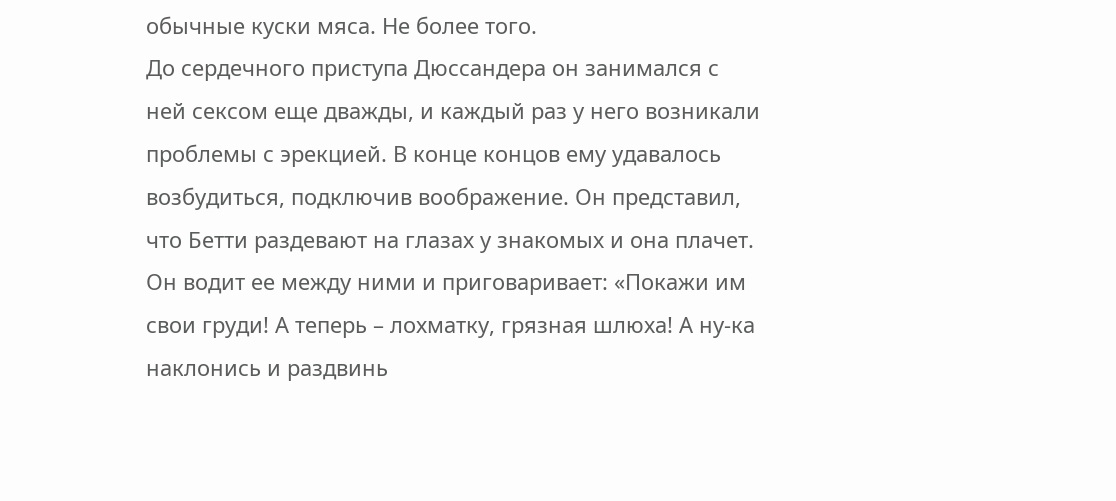обычные куски мяса. Не более того.
До сердечного приступа Дюссандера он занимался с ней сексом еще дважды, и каждый раз у него возникали проблемы с эрекцией. В конце концов ему удавалось возбудиться, подключив воображение. Он представил, что Бетти раздевают на глазах у знакомых и она плачет. Он водит ее между ними и приговаривает: «Покажи им свои груди! А теперь – лохматку, грязная шлюха! А ну-ка наклонись и раздвинь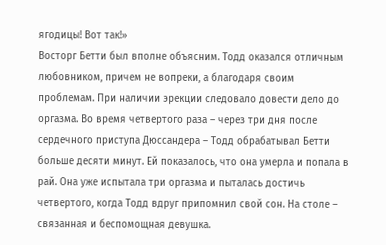ягодицы! Вот так!»
Восторг Бетти был вполне объясним. Тодд оказался отличным любовником, причем не вопреки, а благодаря своим проблемам. При наличии эрекции следовало довести дело до оргазма. Во время четвертого раза – через три дня после сердечного приступа Дюссандера – Тодд обрабатывал Бетти больше десяти минут. Ей показалось, что она умерла и попала в рай. Она уже испытала три оргазма и пыталась достичь четвертого, когда Тодд вдруг припомнил свой сон. На столе – связанная и беспомощная девушка.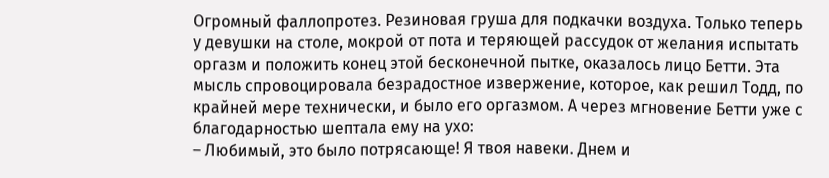Огромный фаллопротез. Резиновая груша для подкачки воздуха. Только теперь у девушки на столе, мокрой от пота и теряющей рассудок от желания испытать оргазм и положить конец этой бесконечной пытке, оказалось лицо Бетти. Эта мысль спровоцировала безрадостное извержение, которое, как решил Тодд, по крайней мере технически, и было его оргазмом. А через мгновение Бетти уже с благодарностью шептала ему на ухо:
– Любимый, это было потрясающе! Я твоя навеки. Днем и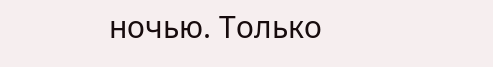ночью. Только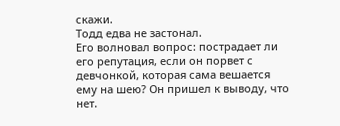скажи.
Тодд едва не застонал.
Его волновал вопрос: пострадает ли его репутация, если он порвет с девчонкой, которая сама вешается ему на шею? Он пришел к выводу, что нет.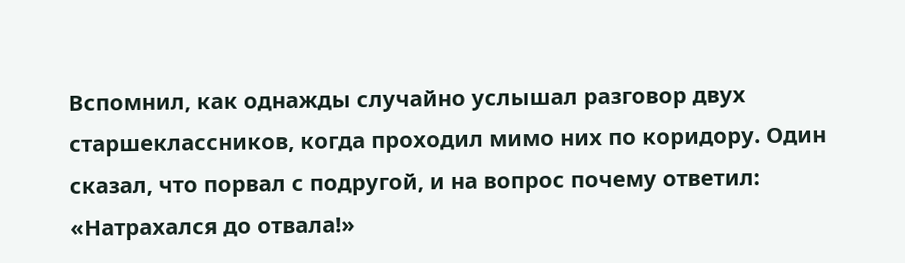Вспомнил, как однажды случайно услышал разговор двух старшеклассников, когда проходил мимо них по коридору. Один сказал, что порвал с подругой, и на вопрос почему ответил: «Натрахался до отвала!»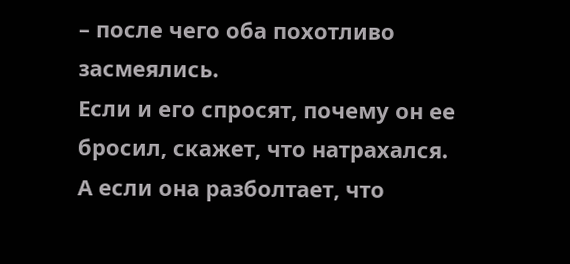– после чего оба похотливо засмеялись.
Если и его спросят, почему он ее бросил, скажет, что натрахался. А если она разболтает, что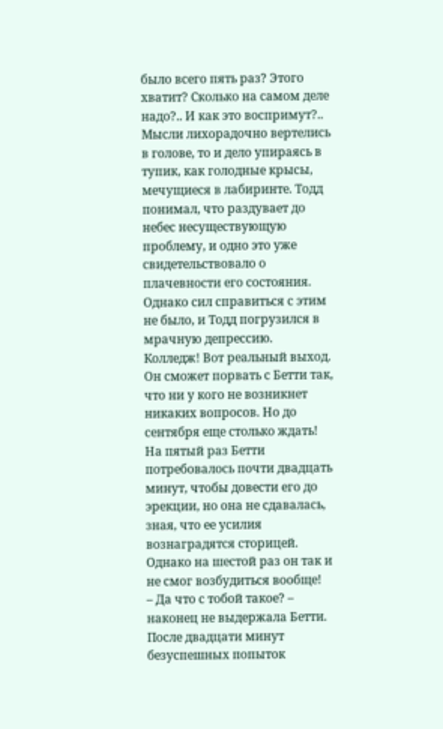было всего пять раз? Этого хватит? Сколько на самом деле надо?.. И как это воспримут?..
Мысли лихорадочно вертелись в голове, то и дело упираясь в тупик, как голодные крысы, мечущиеся в лабиринте. Тодд понимал, что раздувает до небес несуществующую проблему, и одно это уже свидетельствовало о плачевности его состояния. Однако сил справиться с этим не было, и Тодд погрузился в мрачную депрессию.
Колледж! Вот реальный выход. Он сможет порвать с Бетти так, что ни у кого не возникнет никаких вопросов. Но до сентября еще столько ждать!
На пятый раз Бетти потребовалось почти двадцать минут, чтобы довести его до эрекции, но она не сдавалась, зная, что ее усилия вознаградятся сторицей. Однако на шестой раз он так и не смог возбудиться вообще!
– Да что с тобой такое? – наконец не выдержала Бетти. После двадцати минут безуспешных попыток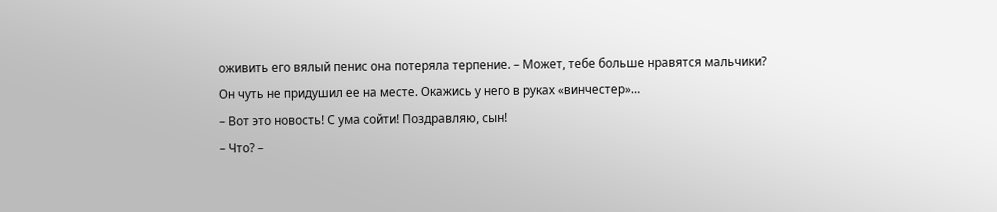оживить его вялый пенис она потеряла терпение. – Может, тебе больше нравятся мальчики?
Он чуть не придушил ее на месте. Окажись у него в руках «винчестер»…
– Вот это новость! С ума сойти! Поздравляю, сын!
– Что? –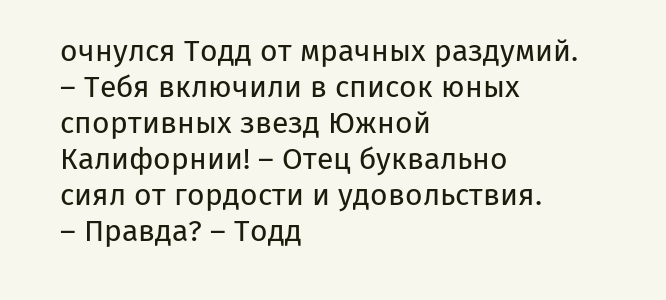очнулся Тодд от мрачных раздумий.
– Тебя включили в список юных спортивных звезд Южной Калифорнии! – Отец буквально сиял от гордости и удовольствия.
– Правда? – Тодд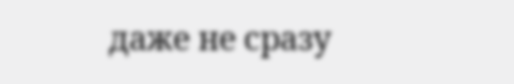даже не сразу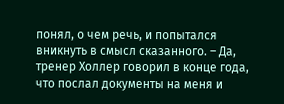понял, о чем речь, и попытался вникнуть в смысл сказанного. – Да, тренер Холлер говорил в конце года, что послал документы на меня и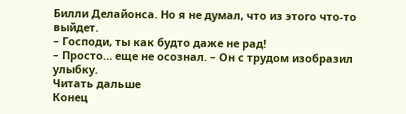Билли Делайонса. Но я не думал, что из этого что-то выйдет.
– Господи, ты как будто даже не рад!
– Просто… еще не осознал. – Он с трудом изобразил улыбку.
Читать дальше
Конец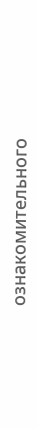ознакомительного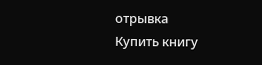отрывка
Купить книгу